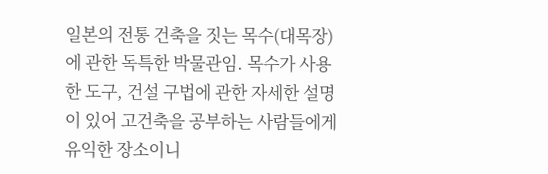일본의 전통 건축을 짓는 목수(대목장)에 관한 독특한 박물관임. 목수가 사용한 도구, 건설 구법에 관한 자세한 설명이 있어 고건축을 공부하는 사람들에게 유익한 장소이니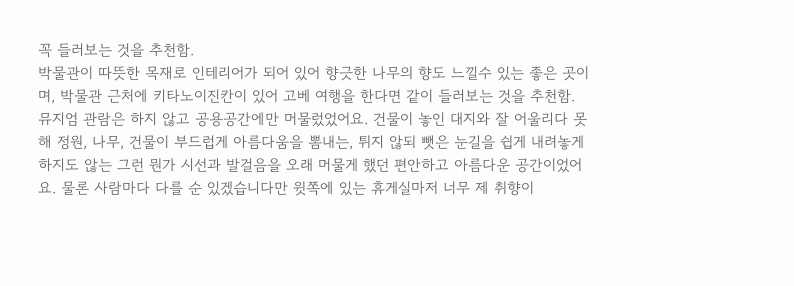꼭 들러보는 것을 추천함.
박물관이 따뜻한 목재로 인테리어가 되어 있어 향긋한 나무의 향도 느낄수 있는 좋은 곳이며, 박물관 근처에 키타노이진칸이 있어 고베 여행을 한다면 같이 들러보는 것을 추천함.
뮤지엄 관람은 하지 않고 공용공간에만 머물렀었어요. 건물이 놓인 대지와 잘 어울리다 못해 정원, 나무, 건물이 부드럽게 아름다움을 뽐내는, 튀지 않되 뺏은 눈길을 쉽게 내려놓게 하지도 않는 그런 뭔가 시선과 발걸음을 오래 머물게 했던 편안하고 아름다운 공간이었어요. 물론 사람마다 다를 순 있겠습니다만 윗쪽에 있는 휴게실마저 너무 제 취향이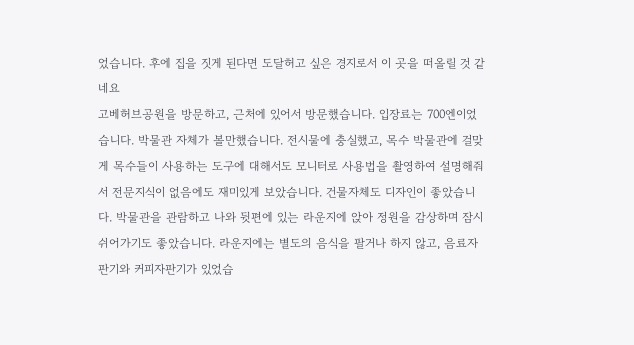었습니다. 후에 집을 짓게 된다면 도달허고 싶은 경지로서 이 곳을 떠올릴 것 같네요
고베허브공원을 방문하고, 근처에 있어서 방문했습니다. 입장료는 700엔이었습니다. 박물관 자체가 볼만했습니다. 전시물에 충실했고, 목수 박물관에 걸맞게 목수들이 사용하는 도구에 대해서도 모니터로 사용법을 촬영하여 설명해줘서 전문지식이 없음에도 재미있게 보았습니다. 건물자체도 디자인이 좋았습니다. 박물관을 관람하고 나와 뒷편에 있는 라운지에 앉아 정원을 감상하며 잠시 쉬어가기도 좋았습니다. 라운지에는 별도의 음식을 팔거나 하지 않고, 음료자판기와 커피자판기가 있었습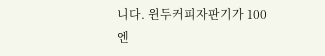니다. 윈두커피자판기가 100엔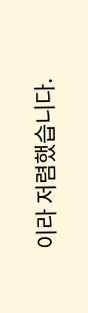이라 저렴했습니다.